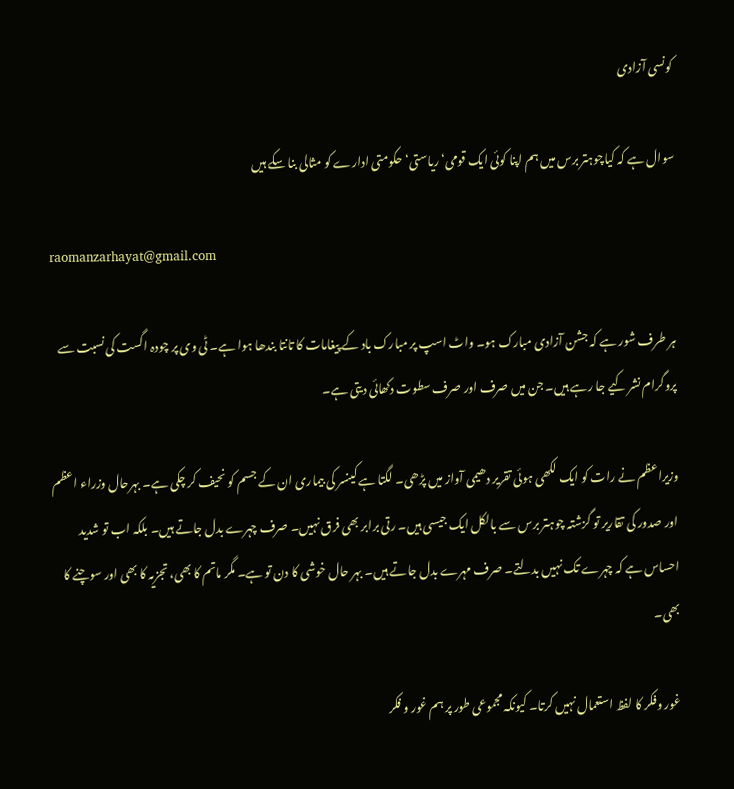کونسی آزادی

سوال ہے کہ کیاچوہتر برس میں ہم اپنا کوئی ایک قومی‘ ریاستی‘ حکومتی ادارے کو مثالی بنا سکے ہیں

raomanzarhayat@gmail.com

ہر طرف شور ہے کہ جشن آزادی مبارک ہو۔ واٹ اسپ پر مبارک باد کے پیغامات کا تانتا بندھا ہوا ہے۔ ٹی وی پر چودہ اگست کی نسبت سے پروگرام نشر کیے جا رہے ہیں۔ جن میں صرف اور صرف سطوت دکھائی دیتی ہے۔

وزیراعظم نے رات کو ایک لکھی ہوئی تقریر دھیمی آواز میں پڑھی۔ لگتا ہے کینسر کی بیماری ان کے جسم کو نحیف کر چکی ہے۔ بہرحال وزراء اعظم اور صدور کی تقاریر تو گزشتہ چوہتر برس سے بالکل ایک جیسی ہیں۔ رتی برابر بھی فرق نہیں۔ صرف چہرے بدل جاتے ہیں۔ بلکہ اب تو شدید احساس ہے کہ چہرے تک نہیں بدلتے۔ صرف مہرے بدل جاتے ہیں۔ بہر حال خوشی کا دن تو ہے۔ مگر ماتم کا بھی، تجزیہ کا بھی اور سوچنے کا بھی۔

غور وفکر کا لفظ استعمال نہیں کرتا۔ کیونکہ مجموعی طور پر ہم غور و فکر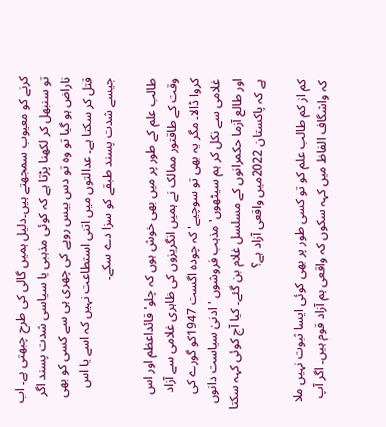کرنے کو معیوب سمجھتے ہیں۔دلیل ہمیں گالی کی طرح چبھتی ہے۔ اب تو سنبھل کر لکھنا پڑتا ہے کہ کوئی مذہبی یا سیاسی شدت پسند اگر ناراض ہو گیا تو وہ تو دس بیس روپے کی چھری ہی سے کسی کو بھی قتل کر سکتا ہے۔ عدالتوں میں اتنی استطاعت نہیں کہ اسے یا اس جیسے شدت پسند طبقے کو سزا دے سکے۔

طالب علم کے طور پر میں بھی خوش ہوں کہ چلو' قائداعظم اور اس وقت کے طاقتور ممالک نے ہمیں انگریزوں کی ظاہری غلامی سے آزاد کروا ڈالا۔ مگر یہ بھی تو سوچیے' کہ چودہ اگست 1947کو گورے کی غلامی سے نکل کر ہم سیٹھوں' مذہب فروشوں ' ادنیٰ سیاست دانوں اور طالع آزما حکمرانوں کے مسلسل غلام بن گئے۔ کیا آج کوئی کہہ سکتا ہے کہ پاکستان 2022میں واقعی آزاد ہے؟

کم از کم طالب علم کو تو کسی طور پر بھی کوئی ایسا ثبوت نہیں ملا کہ واشگاف الفاظ میں کہہ سکوں کہ واقعی ہم آزاد قوم ہیں۔ اگر آپ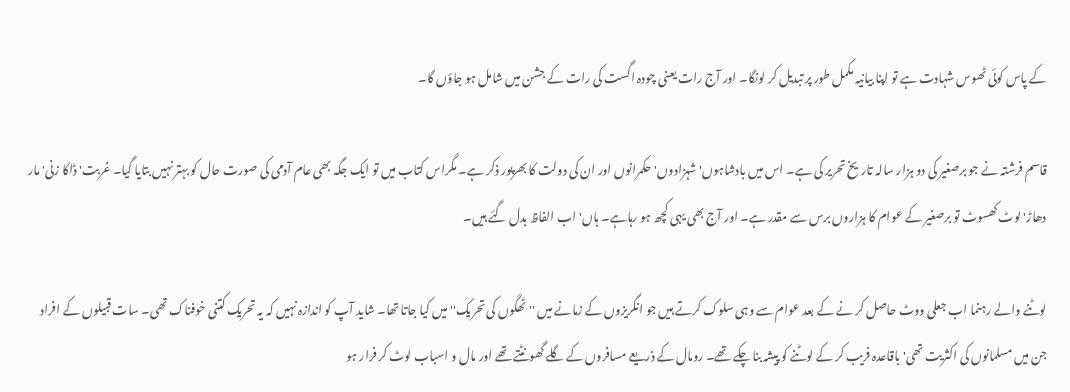کے پاس کوئی ٹھوس شہادت ہے تو اپنا بیانیہ مکمل طور پر تبدیل کر لونگا۔ اور آج رات یعنی چودہ اگست کی رات کے جشن میں شامل ہو جاؤں گا۔

قاسم فرشتہ نے جو برصغیر کی دو ہزار سالہ تاریخ تحریر کی ہے۔ اس میں بادشاہوں' شہزادوں' حکمرانوں اور ان کی دولت کا بھرپور ذکر ہے۔ مگراس کتاب میں تو ایک جگہ بھی عام آدمی کی صورت حال کو بہتر نہیں بتایا گیا۔ غربت' ڈاکا زنی' مار دھاڑ' لوٹ کھسوٹ تو برصغیر کے عوام کا ہزاروں برس سے مقدر ہے۔ اور آج بھی یہی کچھ ہو رہاہے۔ ہاں' اب الفاظ بدل گئے ہیں۔

لوٹنے والے رہنما اب جعلی ووٹ حاصل کر نے کے بعد عوام سے وہی سلوک کرتے ہیں جو انگریزوں کے زمانے میں ''ٹھگوں کی تحریک'' میں کیا جاتا تھا۔ شاید آپ کو اندازہ نہیں کہ یہ تحریک کتنی خوفناک تھی۔ سات قبیلوں کے افراد جن میں مسلمانوں کی اکثریت تھی' باقاعدہ فریب کر کے لوٹنے کو پیشہ بنا چکے تھے۔ رومال کے ذریعے مسافروں کے گلے گھونٹتے تھے اور مال و اسباب لوٹ کر فرار ہو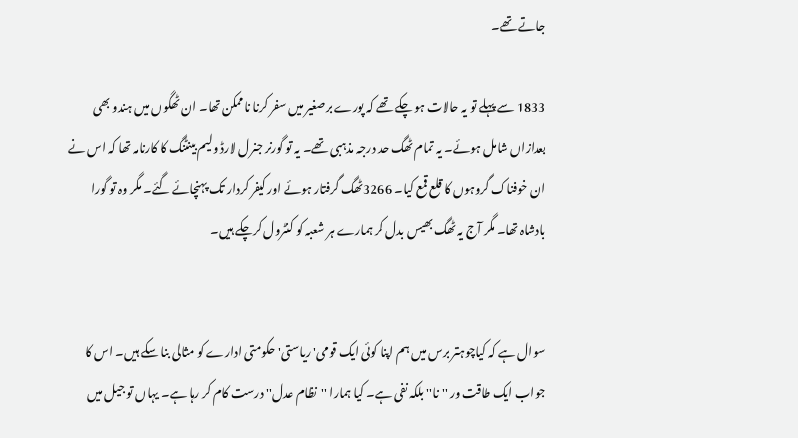جاتے تھے۔

1833 سے پہلے تو یہ حالات ہو چکے تھے کہ پورے برصغیر میں سفر کرنا ناممکن تھا۔ ان ٹھگوں میں ہندو بھی بعدازاں شامل ہوئے۔ یہ تمام ٹھگ حد درجہ مذہبی تھے۔ یہ تو گورنر جنرل لارڈ ولیم بینٹنگ کا کارنامہ تھا کہ اس نے ان خوفناک گروہوں کا قلع قمع کیا۔ 3266ٹھگ گرفتار ہوئے اور کیفر کردار تک پہنچائے گئے۔ مگر وہ تو گورا بادشاہ تھا۔ مگر آج یہ ٹھگ بھیس بدل کر ہمارے ہر شعبہ کو کنٹرول کرچکے ہیں۔


سوال ہے کہ کیاچوہتر برس میں ہم اپنا کوئی ایک قومی' ریاستی' حکومتی ادارے کو مثالی بنا سکے ہیں۔ اس کا جواب ایک طاقت ور ''نا'' بلکہ نفی ہے۔ کیا ہمارا ''نظام عدل'' درست کام کر رہا ہے۔ یہاں تو جیل میں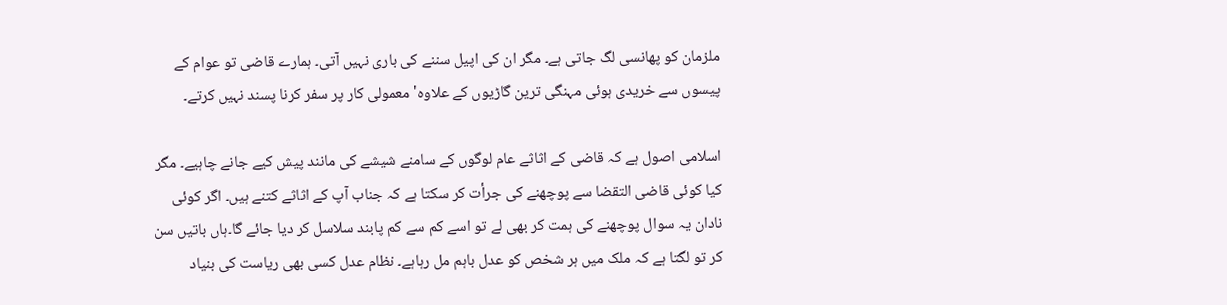ملزمان کو پھانسی لگ جاتی ہے۔ مگر ان کی اپیل سننے کی باری نہیں آتی۔ ہمارے قاضی تو عوام کے پیسوں سے خریدی ہوئی مہنگی ترین گاڑیوں کے علاوہ' معمولی کار پر سفر کرنا پسند نہیں کرتے۔

اسلامی اصول ہے کہ قاضی کے اثاثے عام لوگوں کے سامنے شیشے کی مانند پیش کیے جانے چاہیے۔ مگر کیا کوئی قاضی التقضا سے پوچھنے کی جرأت کر سکتا ہے کہ جناب آپ کے اثاثے کتنے ہیں۔ اگر کوئی نادان یہ سوال پوچھنے کی ہمت کر بھی لے تو اسے کم سے کم پابند سلاسل کر دیا جائے گا۔ہاں باتیں سن کر تو لگتا ہے کہ ملک میں ہر شخص کو عدل باہم مل رہاہے۔ نظام عدل کسی بھی ریاست کی بنیاد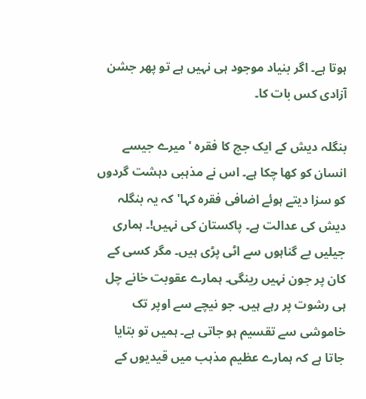ہوتا ہے۔ اگر بنیاد موجود ہی نہیں ہے تو پھر جشن آزادی کس بات کا۔

بنگلہ دیش کے ایک جج کا فقرہ ' میرے جیسے انسان کو کھا چکا ہے۔ اس نے مذہبی دہشت گردوں کو سزا دیتے ہوئے اضافی فقرہ کہا' کہ یہ بنگلہ دیش کی عدالت ہے۔ پاکستان کی نہیں!۔ ہماری جیلیں بے گناہوں سے اٹی پڑی ہیں۔ مگر کسی کے کان پر جون نہیں رینگی۔ ہمارے عقوبت خانے چل ہی رشوت پر رہے ہیں۔ جو نیچے سے اوپر تک خاموشی سے تقسیم ہو جاتی ہے۔ ہمیں تو بتایا جاتا ہے کہ ہمارے عظیم مذہب میں قیدیوں کے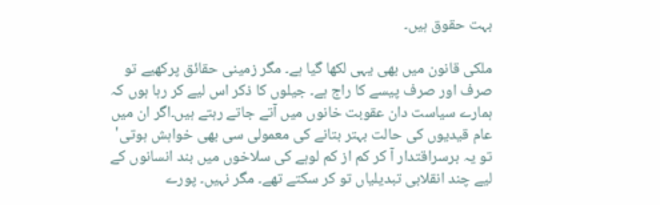بہت حقوق ہیں۔

ملکی قانون میں بھی یہی لکھا گیا ہے۔ مگر زمینی حقائق پرکھیے تو صرف اور صرف پیسے کا راج ہے۔ جیلوں کا ذکر اس لیے کر رہا ہوں کہ ہمارے سیاست دان عقوبت خانوں میں آتے جاتے رہتے ہیں۔اگر ان میں عام قیدیوں کی حالت بہتر بتانے کی معمولی سی بھی خواہش ہوتی' تو یہ برسراقتدار آ کر کم از کم لوہے کی سلاخوں میں بند انسانوں کے لیے چند انقلابی تبدیلیاں تو کر سکتے تھے۔ مگر نہیں۔ پورے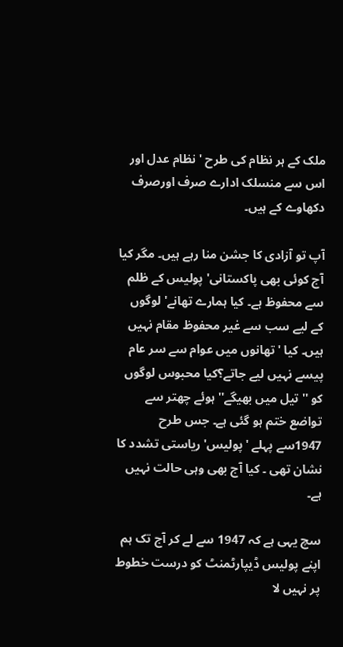ملک کے ہر نظام کی طرح ' نظام عدل اور اس سے منسلک ادارے صرف اورصرف دکھاوے کے ہیں۔

آپ تو آزادی کا جشن منا رہے ہیں۔ مگر کیا آج کوئی بھی پاکستانی' پولیس کے ظلم سے محفوظ ہے۔ کیا ہمارے تھانے' لوگوں کے لیے سب سے غیر محفوظ مقام نہیں ہیں۔ کیا ' تھانوں میں عوام سے سر عام پیسے نہیں لیے جاتے؟کیا محبوس لوگوں کو ''تیل میں بھیگے'' ہوئے چھتر سے تواضع ختم ہو گئی ہے۔ جس طرح 1947سے پہلے 'پولیس' ریاستی تشدد کا نشان تھی ۔ کیا آج بھی وہی حالت نہیں ہے۔

سچ یہی ہے کہ 1947 سے لے کر آج تک ہم اپنے پولیس ڈیپارٹمنٹ کو درست خطوط پر نہیں لا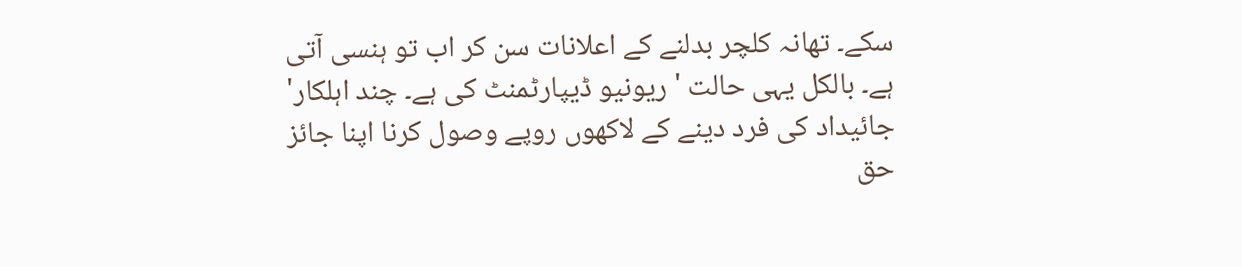سکے۔ تھانہ کلچر بدلنے کے اعلانات سن کر اب تو ہنسی آتی ہے۔ بالکل یہی حالت ' ریونیو ڈیپارٹمنٹ کی ہے۔ چند اہلکار' جائیداد کی فرد دینے کے لاکھوں روپے وصول کرنا اپنا جائز حق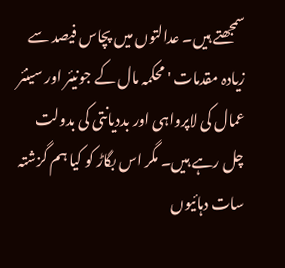سمجھتے ہیں۔ عدالتوں میں پچاس فیصد سے زیادہ مقدمات ' محکمہ مال کے جونیئر اور سینئر عمال کی لاپرواہی اور بددیانتی کی بدولت چل رہے ہیں۔ مگر اس بگاڑ کو کیا ہم گزشتہ سات دہائیوں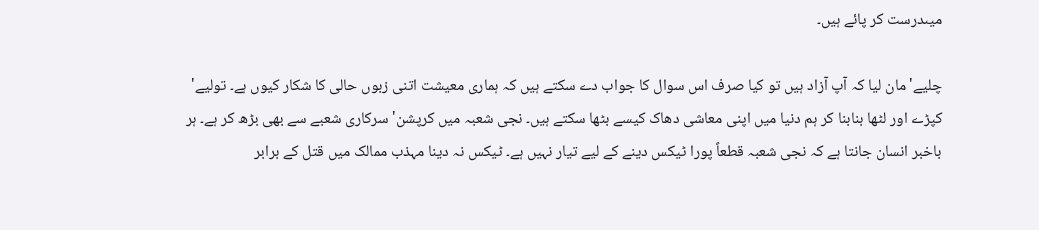میںدرست کر پائے ہیں۔

چلیے' مان لیا کہ آپ آزاد ہیں تو کیا صرف اس سوال کا جواب دے سکتے ہیں کہ ہماری معیشت اتنی زبوں حالی کا شکار کیوں ہے۔ تولیے' کپڑے اور لٹھا بنابنا کر ہم دنیا میں اپنی معاشی دھاک کیسے بٹھا سکتے ہیں۔ نجی شعبہ میں کرپشن' سرکاری شعبے سے بھی بڑھ کر ہے۔ ہر باخبر انسان جانتا ہے کہ نجی شعبہ قطعاً پورا ٹیکس دینے کے لیے تیار نہیں ہے۔ ٹیکس نہ دینا مہذب ممالک میں قتل کے برابر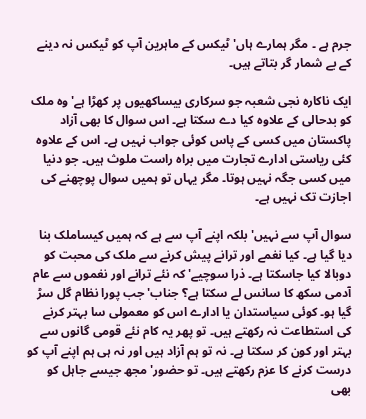جرم ہے ۔ مگر ہمارے ہاں' ٹیکس کے ماہرین آپ کو ٹیکس نہ دینے کے بے شمار گر بتاتے ہیں۔

ایک ناکارہ نجی شعبہ جو سرکاری بیساکھیوں پر کھڑا ہے' وہ ملک کو بدحالی کے علاوہ کیا دے سکتا ہے۔ اس سوال کا بھی آزاد پاکستان میں کسی کے پاس کوئی جواب نہیں ہے۔ اس کے علاوہ کئی ریاستی ادارے تجارت میں براہ راست ملوث ہیں۔ جو دنیا میں کسی جگہ نہیں ہوتا۔ مگر یہاں تو ہمیں سوال پوچھنے کی اجازت تک نہیں ہے۔

سوال آپ سے نہیں' بلکہ اپنے آپ سے ہے کہ ہمیں کیساملک بنا دیا گیا ہے۔ کیا نغمے اور ترانے پیش کرنے سے ملک کی محبت کو دوبالا کیا جاسکتا ہے۔ ذرا سوچیے' کہ نئے ترانے اور نغموں سے عام آدمی سکھ کا سانس لے سکتا ہے؟ جناب' جب پورا نظام گل سڑ گیا ہو۔ کوئی سیاستدان یا ادارے اس کو معمولی سا بہتر کرنے کی استطاعت نہ رکھتے ہیں۔ تو پھر یہ کام نئے قومی گانوں سے بہتر اور کون کر سکتا ہے۔ نہ تو ہم آزاد ہیں اور نہ ہی ہم اپنے آپ کو درست کرنے کا عزم رکھتے ہیں۔ تو حضور' مجھ جیسے جاہل کو بھی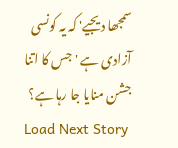سمجھا دیجیے' کہ یہ کونسی آزادی ہے ' جس کا اتنا جشن منایا جا رہا ہے؟
Load Next Story